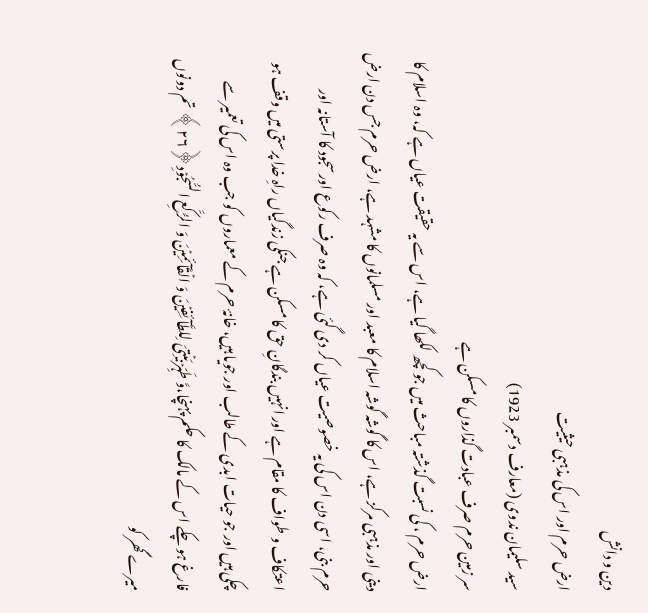دين و دانش
ارض حرم اور اس کی مذہبی حیثیت
سید سلیمان ندوی (معارف دسمبر 1923)
سر زمین حرم صرف عبادت گذاروں کا مسکن ہے
ارض حرم ، کی نسبت گذشتہ مباحث میں جو کچھ لکھا گیا ہے، اس سے یہ حقیقت عیاں ہے کہ، وہ اسلام کا دینی اور مذہبی مرکز ہے، اس کا گوشہ گوشہ اسلام کا معبد اور مسلمانوں کا مشہد ہے، ارض حرم جس دن ارض حرم بنی، اسی دن اس کی یہ خصوصیت عیاں کر دی گئی ہے، کہ وہ صرف رکوع اور سجود کا آستانہ اور اعتکاف و طواف کا مقام ہے اور انہیں بندگانِ حق کا مسکن ہے جنکی زندگیاں راہِ خدا پرستی میں وقف ہو چکی ہیں اور جو حیات ابدی کے طالب اور جویا ہیں، خانۂ حرم کے معماروں کو جب وہ اس کی تعمیر سے فارغ ہو چکے اس کے مالک کا حکم پہنچا،وَّ طَہِّرۡ بَیۡتِیَ لِلطَّآئِفِیۡنَ وَ الۡقَآئِمِیۡنَ وَ الرُّکَّعِ السُّجُوۡدِ﴿۲۶﴾ تم دونوں میرے گھر کو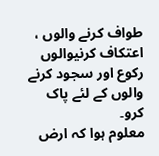طواف کرنے والوں ، اعتکاف کرنیوالوں رکوع اور سجود کرنے والوں کے لئے پاک کرو۔
معلوم ہوا کہ ارض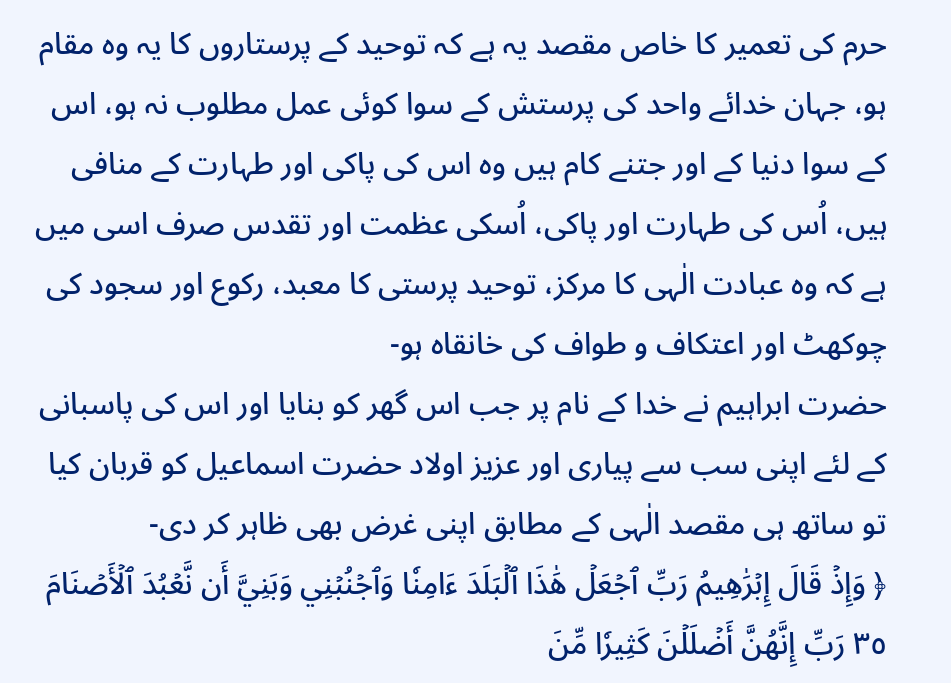حرم کی تعمیر کا خاص مقصد یہ ہے کہ توحید کے پرستاروں کا یہ وہ مقام ہو، جہان خدائے واحد کی پرستش کے سوا کوئی عمل مطلوب نہ ہو، اس کے سوا دنیا کے اور جتنے کام ہیں وہ اس کی پاکی اور طہارت کے منافی ہیں، اُس کی طہارت اور پاکی، اُسکی عظمت اور تقدس صرف اسی میں ہے کہ وہ عبادت الٰہی کا مرکز، توحید پرستی کا معبد، رکوع اور سجود کی چوکھٹ اور اعتکاف و طواف کی خانقاہ ہو-
حضرت ابراہیم نے خدا کے نام پر جب اس گھر کو بنایا اور اس کی پاسبانی کے لئے اپنی سب سے پیاری اور عزیز اولاد حضرت اسماعیل کو قربان کیا تو ساتھ ہی مقصد الٰہی کے مطابق اپنی غرض بھی ظاہر کر دی-
﴿ وَإِذۡ قَالَ إِبۡرَٰهِيمُ رَبِّ ٱجۡعَلۡ هَٰذَا ٱلۡبَلَدَ ءَامِنٗا وَٱجۡنُبۡنِي وَبَنِيَّ أَن نَّعۡبُدَ ٱلۡأَصۡنَامَ ٣٥ رَبِّ إِنَّهُنَّ أَضۡلَلۡنَ كَثِيرٗا مِّنَ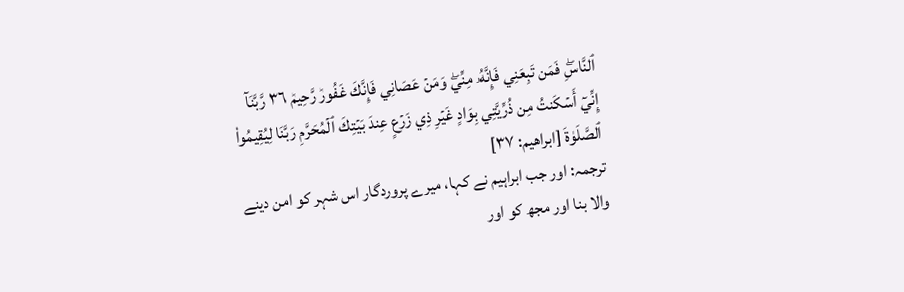ٱلنَّاسِۖ فَمَن تَبِعَنِي فَإِنَّهُۥ مِنِّيۖ وَمَنۡ عَصَانِي فَإِنَّكَ غَفُورٞ رَّحِيمٞ ٣٦ رَّبَّنَآ إِنِّيٓ أَسۡكَنتُ مِن ذُرِّيَّتِي بِوَادٍ غَيۡرِ ذِي زَرۡعٍ عِندَ بَيۡتِكَ ٱلۡمُحَرَّمِ رَبَّنَا لِيُقِيمُواْ ٱلصَّلَوٰةَ [ابراهيم: ٣٧]
ترجمہ: اور جب ابراہیم نے کہا، میرے پروردگار اس شہر کو امن دینے والا بنا اور مجھ کو اور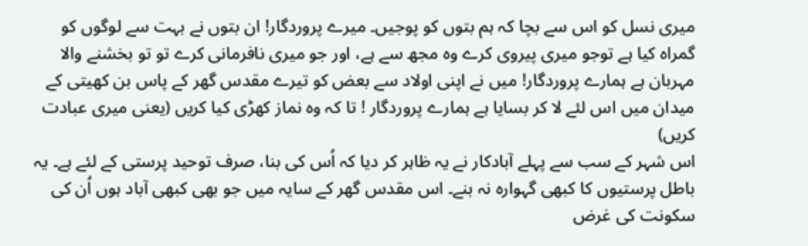میری نسل کو اس سے بچا کہ ہم بتوں کو پوجیں۔ میرے پروردگار! ان بتوں نے بہت سے لوگوں کو گمراہ کیا ہے توجو میری پیروی کرے وہ مجھ سے ہے، اور جو میری نافرمانی کرے تو تو بخشنے والا مہربان ہے ہمارے پروردگار! میں نے اپنی اولاد سے بعض کو تیرے مقدس گھر کے پاس بن کھیتی کے میدان میں اس لئے لا کر بسایا ہے ہمارے پروردگار ! تا کہ وہ نماز کھڑی کیا کریں (یعنی میری عبادت کریں)
اس شہر کے سب سے پہلے آبادکار نے یہ ظاہر کر دیا کہ اُس کی بنا، صرف توحید پرستی کے لئے ہے۔ یہ باطل پرستیوں کا کبھی گہوارہ نہ بنے۔ اس مقدس گھر کے سایہ میں جو بھی کبھی آباد ہوں اُن کی سکونت کی غرض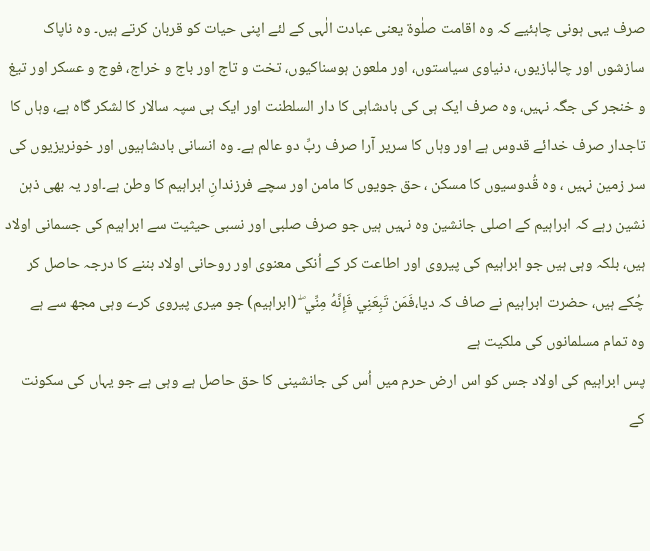صرف یہی ہونی چاہئیے کہ وہ اقامت صلٰوۃ یعنی عبادت الٰہی کے لئے اپنی حیات کو قربان کرتے ہیں۔ وہ ناپاک سازشوں اور چالبازیوں، دنیاوی سیاستوں، اور ملعون ہوسناکیوں، تخت و تاج اور باج و خراج، فوج و عسکر اور تیغ و خنجر کی جگہ نہیں، وہ صرف ایک ہی کی بادشاہی کا دار السلطنت اور ایک ہی سپہ سالار کا لشکر گاہ ہے، وہاں کا تاجدار صرف خدائے قدوس ہے اور وہاں کا سریر آرا صرف ربِّ دو عالم ہے۔ وہ انسانی بادشاہیوں اور خونریزیوں کی سر زمین نہیں ، وہ قُدوسیوں کا مسکن ، حق جویوں کا مامن اور سچے فرزندانِ ابراہیم کا وطن ہے۔اور یہ بھی ذہن نشین رہے کہ ابراہیم کے اصلی جانشین وہ نہیں ہیں جو صرف صلبی اور نسبی حیثیت سے ابراہیم کی جسمانی اولاد ہیں، بلکہ وہی ہیں جو ابراہیم کی پیروی اور اطاعت کر کے اُنکی معنوی اور روحانی اولاد بننے کا درجہ حاصل کر چُکے ہیں، حضرت ابراہیم نے صاف کہ دیا،فَمَن تَبِعَنِي فَإِنَّهُ مِنِّي ۖ (ابراہیم) جو میری پیروی کرے وہی مجھ سے ہے
وہ تمام مسلمانوں کی ملکیت ہے
پس ابراہیم کی اولاد جس کو اس ارض حرم میں اُس کی جانشینی کا حق حاصل ہے وہی ہے جو یہاں کی سکونت کے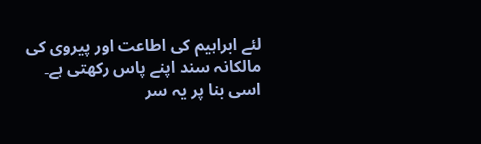لئے ابراہیم کی اطاعت اور پیروی کی مالکانہ سند اپنے پاس رکھتی ہے۔ اسی بنا پر یہ سر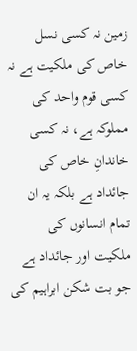زمین نہ کسی نسل خاص کی ملکیت ہے نہ کسی قوم واحد کی مملوکہ ہے، نہ کسی خاندانِ خاص کی جائداد ہے بلکہ یہ ان تمام انسانوں کی ملکیت اور جائداد ہے جو بت شکن ابراہیم کی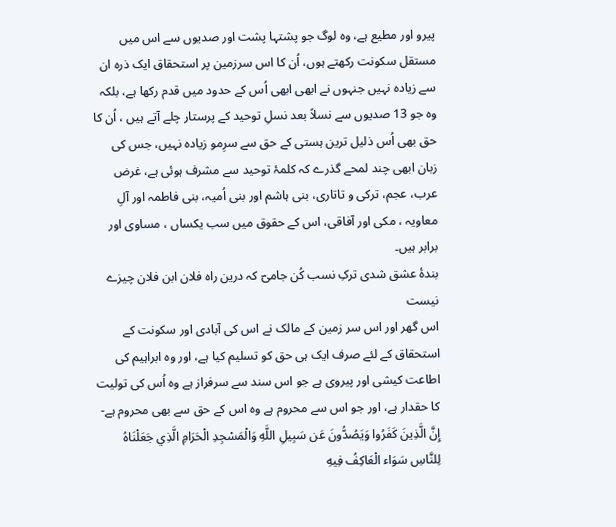پیرو اور مطیع ہے، وہ لوگ جو پشتہا پشت اور صدیوں سے اس میں مستقل سکونت رکھتے ہوں، اُن کا اس سرزمین پر استحقاق ایک ذرہ ان سے زیادہ نہیں جنہوں نے ابھی ابھی اُس کے حدود میں قدم رکھا ہے، بلکہ وہ جو 13 صدیوں سے نسلاً بعد نسلِ توحید کے پرستار چلے آتے ہیں ، اُن کا حق بھی اُس ذلیل ترین ہستی کے حق سے سرِمو زیادہ نہیں، جس کی زبان ابھی چند لمحے گذرے کہ کلمۂ توحید سے مشرف ہوئی ہے، غرض عرب، عجم، ترکی و تاتاری، بنی ہاشم اور بنی اُمیہ، بنی فاطمہ اور آلِ معاویہ ، مکی اور آفاقی، اس کے حقوق میں سب یکساں ، مساوی اور برابر ہیں۔
بندۂ عشق شدی ترکِ نسب کُن جامیؔ کہ درین راہ فلان ابن فلان چیزے نیست
اس گھر اور اس سر زمین کے مالک نے اس کی آبادی اور سکونت کے استحقاق کے لئے صرف ایک ہی حق کو تسلیم کیا ہے، اور وہ ابراہیم کی اطاعت کیشی اور پیروی ہے جو اس سند سے سرفراز ہے وہ اُس کی تولیت کا حقدار ہے، اور جو اس سے محروم ہے وہ اس کے حق سے بھی محروم ہے-
إِنَّ الَّذِينَ كَفَرُوا وَيَصُدُّونَ عَن سَبِيلِ اللَّهِ وَالْمَسْجِدِ الْحَرَامِ الَّذِي جَعَلْنَاهُ لِلنَّاسِ سَوَاء الْعَاكِفُ فِيهِ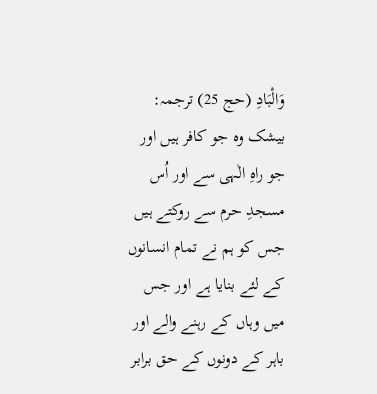وَالْبَادِ (حج 25) ترجمہ: بیشک وہ جو کافر ہیں اور جو راہِ الٰہی سے اور اُس مسجدِ حرم سے روکتے ہیں جس کو ہم نے تمام انسانوں کے لئے بنایا ہے اور جس میں وہاں کے رہنے والے اور باہر کے دونوں کے حق برابر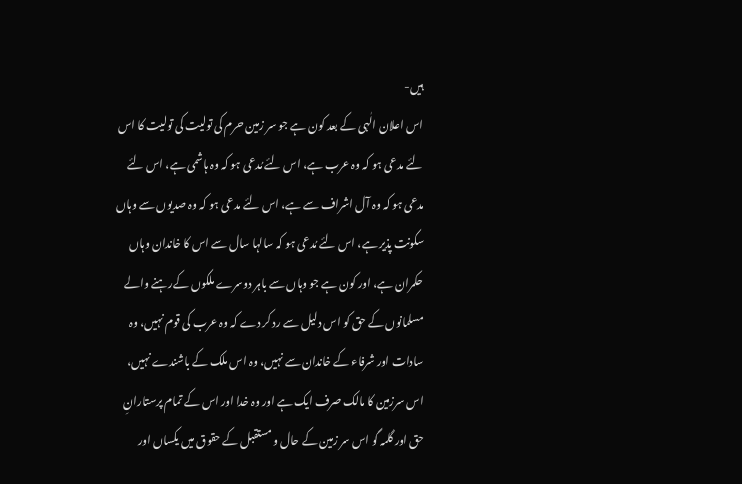ہیں-
اس اعلان الٰہی کے بعد کون ہے جو سر زمین حرم کی تولیت کی تولیت کا اس لئے مدعی ہو کہ وہ عرب ہے، اس لئے مُدعی ہو کہ وہ ہاشمی ہے، اس لئے مدعی ہو کہ وہ آل اشراف سے ہے، اس لئے مدعی ہو کہ وہ صدیوں سے وہاں سکونت پذیر ہے، اس لئے مُدعی ہو کہ سالہا سال سے اس کا خاندان وہاں حکمران ہے، اور کون ہے جو وہاں سے باہر دوسرے ملکوں کےرہنے والے مسلمانوں کے حق کو اس دلیل سے رد کر دے کہ وہ عرب کی قوم نہیں، وہ سادات اور شرفاء کے خاندان سے نہیں، وہ اس ملک کے باشندے نہیں، اس سرزمین کا مالک صرف ایک ہے اور وہ خدا اور اس کے تمام پرستارانِ حق اور گلمہ گو اس سر زمین کے حال و مستقبل کے حقوق میں یکساں اور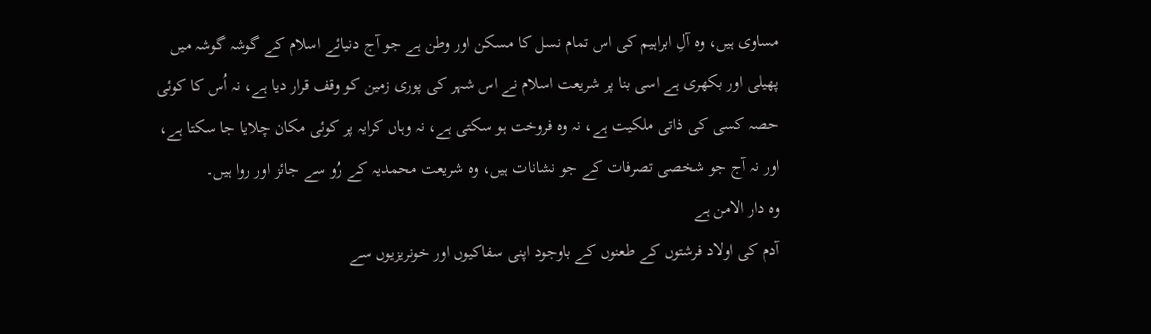مساوی ہیں، وہ آلِ ابراہیم کی اس تمام نسل کا مسکن اور وطن ہے جو آج دنیائے اسلام کے گوشہ گوشہ میں پھیلی اور بکھری ہے اسی بنا پر شریعت اسلام نے اس شہر کی پوری زمین کو وقف قرار دیا ہے، نہ اُس کا کوئی حصہ کسی کی ذاتی ملکیت ہے، نہ وہ فروخت ہو سکتی ہے، نہ وہاں کرایہ پر کوئی مکان چلایا جا سکتا ہے، اور نہ آج جو شخصی تصرفات کے جو نشانات ہیں، وہ شریعت محمدیہ کے رُو سے جائز اور روا ہیں۔
وہ دار الامن ہے
آدم کی اولاد فرشتوں کے طعنوں کے باوجود اپنی سفاکیوں اور خونریزیوں سے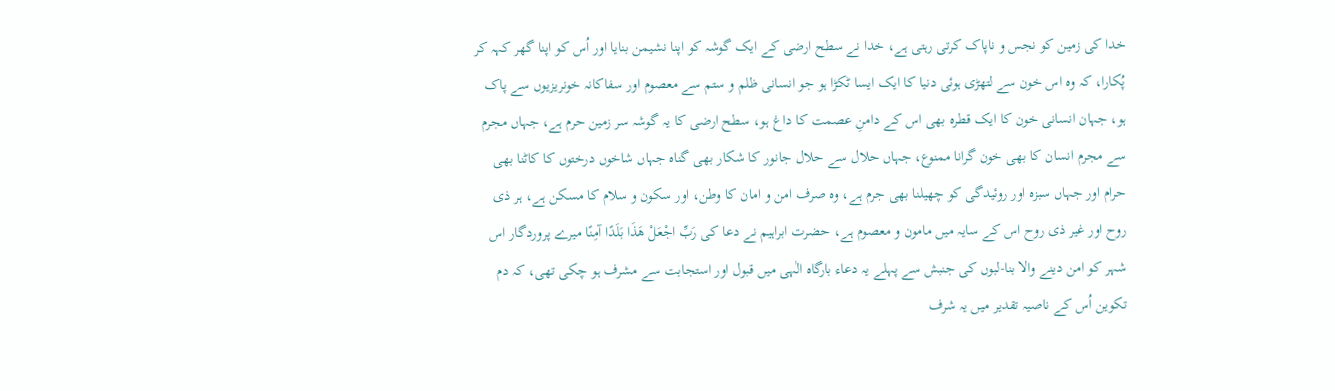خدا کی زمین کو نجس و ناپاک کرتی رہتی ہے، خدا نے سطح ارضی کے ایک گوشہ کو اپنا نشیمن بنایا اور اُس کو اپنا گھر کہہ کر پُکارا، کہ وہ اس خون سے لتھڑی ہوئی دنیا کا ایک ایسا ٹکڑا ہو جو انسانی ظلم و ستم سے معصوم اور سفاکانہ خونریزیوں سے پاک ہو، جہان انسانی خون کا ایک قطرہ بھی اس کے دامنِ عصمت کا داغ ہو، سطح ارضی کا یہ گوشہ سر زمین حرم ہے، جہاں مجرم سے مجرم انسان کا بھی خون گرانا ممنوع، جہاں حلال سے حلال جانور کا شکار بھی گناہ جہاں شاخوں درختوں کا کاٹنا بھی حرام اور جہاں سبزہ اور روئیدگی کو چھیلنا بھی جرم ہے، وہ صرف امن و امان کا وطن، اور سکون و سلام کا مسکن ہے، ہر ذی روح اور غیر ذی روح اس کے سایہ میں مامون و معصوم ہے، حضرت ابراہیم نے دعا کی رَبِّ اجْعَلْ هَذَا بَلَدًا آمِنًا میرے پروردگار اس شہر کو امن دینے والا بنا-لبوں کی جنبش سے پہلے یہ دعاء بارگاہ الٰہی میں قبول اور استجابت سے مشرف ہو چکی تھی، کہ دم تکوین اُس کے ناصیہ تقدیر میں یہ شرف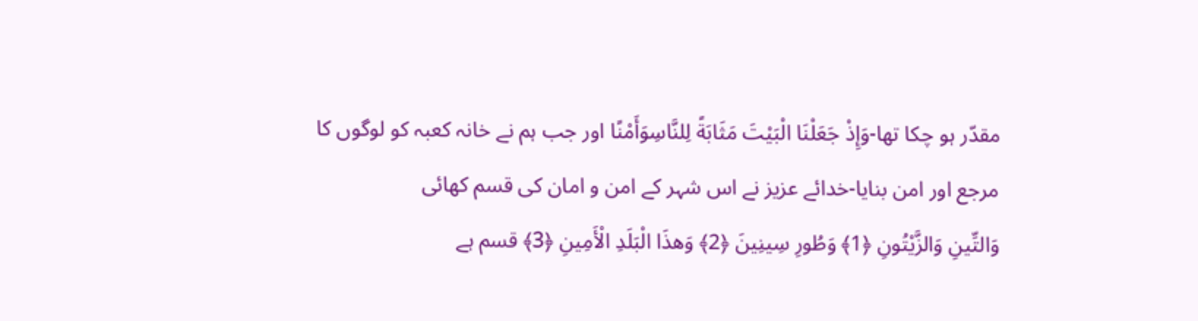مقدّر ہو چکا تھا-وَإِذْ جَعَلْنَا الْبَيْتَ مَثَابَةً لِلنَّاسِوَأَمْنًا اور جب ہم نے خانہ کعبہ کو لوگوں کا مرجع اور امن بنایا-خدائے عزیز نے اس شہر کے امن و امان کی قسم کھائی
وَالتِّينِ وَالزَّيْتُونِ ﴿1﴾ وَطُورِ سِينِينَ ﴿2﴾ وَهذَا الْبَلَدِ الْأَمِينِ ﴿3﴾ قسم ہے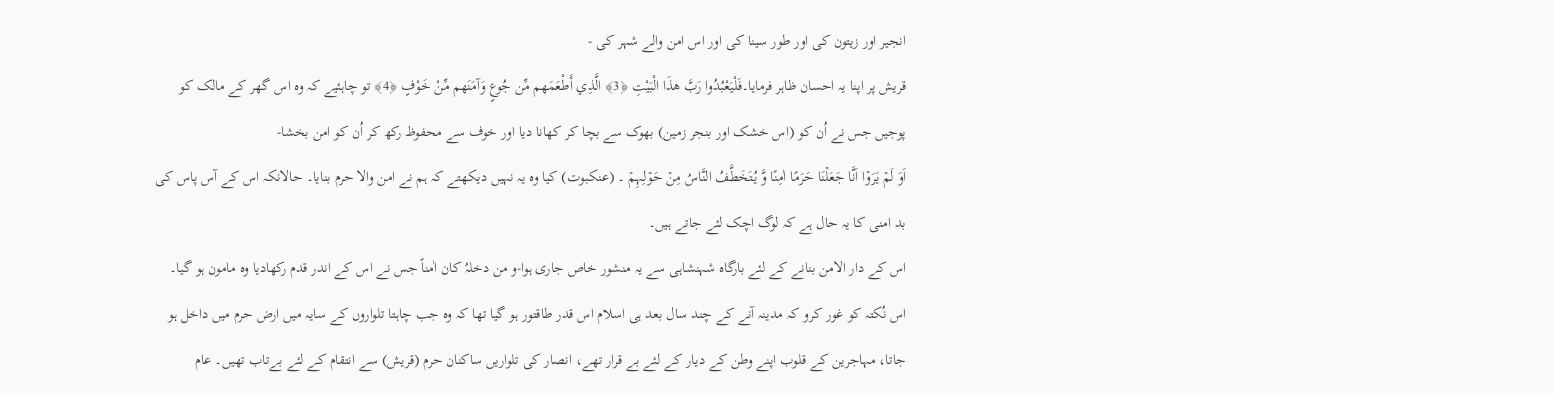انجیر اور زیتون کی اور طور سینا کی اور اس امن والے شہر کی -
قریش پر اپنا یہ احسان ظاہر فرمایا۔فَلْيَعْبُدُوا رَبَّ هذَا الْبَيْتِ ﴿3﴾ الَّذِي أَطْعَمَهم مِّن جُوعٍ وَآمَنَهم مِّنْ خَوْفٍ ﴿4﴾ تو چاہئیے کہ وہ اس گھر کے مالک کو پوجیں جس نے اُن کو (اس خشک اور بنجر زمین) بھوک سے بچا کر کھانا دیا اور خوف سے محفوظ رکھ کر اُن کو امن بخشا-
اَوَ لَمۡ یَرَوۡا اَنَّا جَعَلۡنَا حَرَمًا اٰمِنًا وَّ یُتَخَطَّفُ النَّاسُ مِنۡ حَوۡلِہِمۡ ۔ (عنکبوت) کیا وہ یہ نہیں دیکھتے کہ ہم نے امن والا حرم بنایا۔ حالانکہ اس کے آس پاس کی بد امنی کا یہ حال ہے کہ لوگ اچک لئے جاتے ہیں۔
اس کے دار الامن بنانے کے لئے بارگاہ شہنشاہی سے یہ منشور خاص جاری ہوا-و من دخلہُ کان اٰمناً جس نے اس کے اندر قدم رکھادیا وہ مامون ہو گیا۔
اس نُکتہ کو غور کرو کہ مدینہ آنے کے چند سال بعد ہی اسلام اس قدر طاقتور ہو گیا تھا کہ وہ جب چاہتا تلواروں کے سایہ میں ارض حرم میں داخل ہو جاتا، مہاجرین کے قلوب اپنے وطن کے دیار کے لئے بے قرار تھے، انصار کی تلواریں ساکنان حرم (قریش) سے انتقام کے لئے بےتاب تھیں۔ عام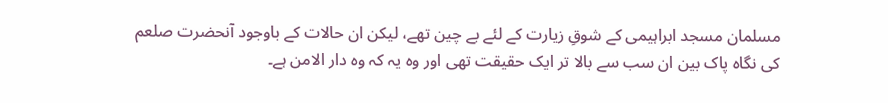مسلمان مسجد ابراہیمی کے شوقِ زیارت کے لئے بے چین تھے، لیکن ان حالات کے باوجود آنحضرت صلعم کی نگاہ پاک بین ان سب سے بالا تر ایک حقیقت تھی اور وہ یہ کہ وہ دار الامن ہے۔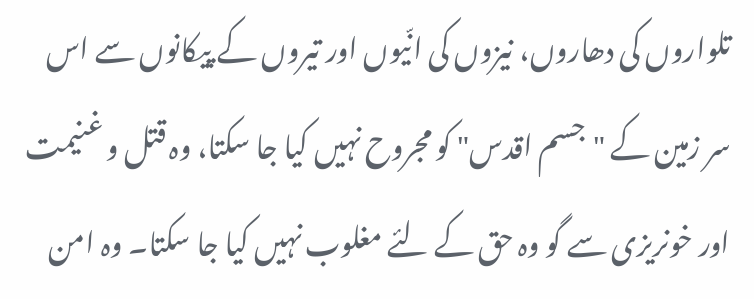تلواروں کی دھاروں، نیزوں کی انّیوں اور تیروں کے پیکانوں سے اس سر زمین کے "جسم اقدس" کو مجروح نہیں کیا جا سکتا، وہ قتل و غنیمت اور خونریزی سے گو وہ حق کے لئے مغلوب نہیں کیا جا سکتا۔ وہ امن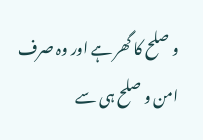و صلح کا گھر ہے اور وہ صرف امن و صلح ہی سے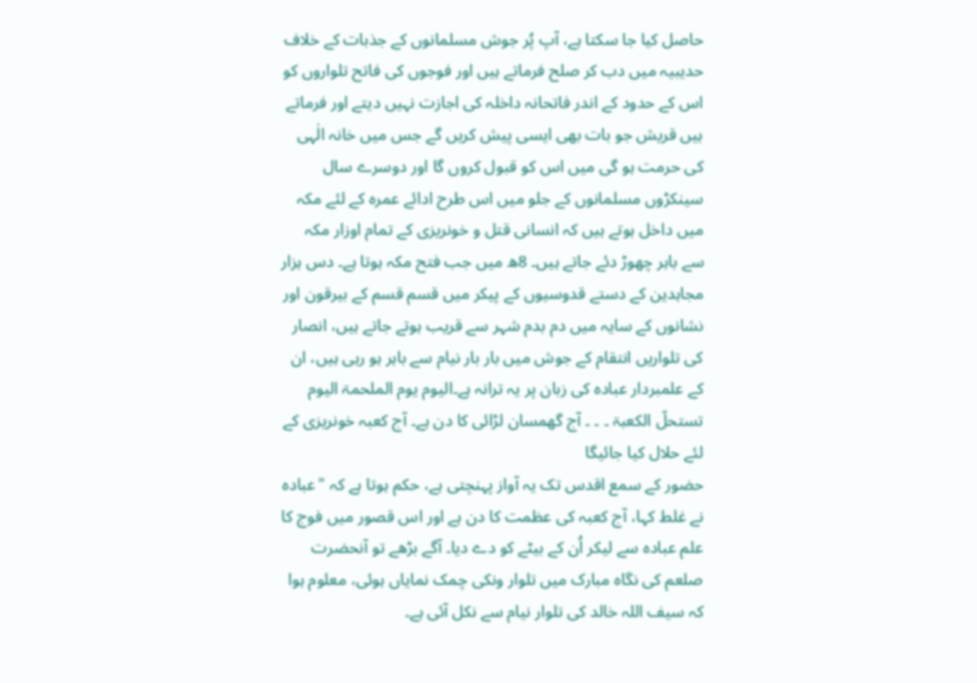حاصل کیا جا سکتا ہے، آپ پُر جوش مسلمانوں کے جذبات کے خلاف حدیبیہ میں دب کر صلح فرماتے ہیں اور فوجوں کی فاتح تلواروں کو اس کے حدود کے اندر فاتحانہ داخلہ کی اجازت نہیں دیتے اور فرماتے ہیں قریش جو بات بھی ایسی پیش کریں گے جس میں خانہ الٰہی کی حرمت ہو گی میں اس کو قبول کروں گا اور دوسرے سال سینکڑوں مسلمانوں کے جلو میں اس طرح ادائے عمرہ کے لئے مکہ میں داخل ہوتے ہیں کہ انسانی قتل و خونریزی کے تمام اوزار مکہ سے باہر چھوڑ دئے جاتے ہیں۔ 8ھ میں جب فتح مکہ ہوتا ہے۔ دس ہزار مجاہدین کے دستے قدوسیوں کے پیکر میں قسم قسم کے بیرقون اور نشانوں کے سایہ میں دم بدم شہر سے قریب ہوتے جاتے ہیں، انصار کی تلواریں انتقام کے جوش میں بار بار نیام سے باہر ہو رہی ہیں، ان کے علمبردار عبادہ کی زبان پر یہ ترانہ ہے۔الیوم یوم الملحمۃ الیوم تستحلّ الکعبۃ ۔ ۔ ۔ آج گھمسان لڑائی کا دن ہے۔ آج کعبہ خونریزی کے لئے حلال کیا جائیگا
حضور کے سمع اقدس تک یہ آواز پہنچتی ہے، حکم ہوتا ہے کہ "عبادہ نے غلط کہا، آج کعبہ کی عظمت کا دن ہے اور اس قصور میں فوج کا علم عبادہ سے لیکر اُن کے بیٹے کو دے دیا۔ آگے بڑھے تو آنحضرت صلعم کی نگاہ مبارک میں تلوار ونکی چمک نمایاں ہوئی، معلوم ہوا کہ سیف اللہ خالد کی تلوار نیام سے نکل آئی ہے۔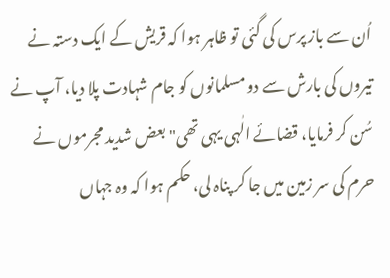اُن سے باز پرس کی گئی تو ظاہر ہوا کہ قریش کے ایک دستہ نے تیروں کی بارش سے دو مسلمانوں کو جام شہادت پلا دیا، آپ نے سُن کر فرمایا، قضائے الٰہی یہی تھی" بعض شدید مجرموں نے حرم کی سر زمین میں جا کر پناہ لی، حکم ہوا کہ وہ جہاں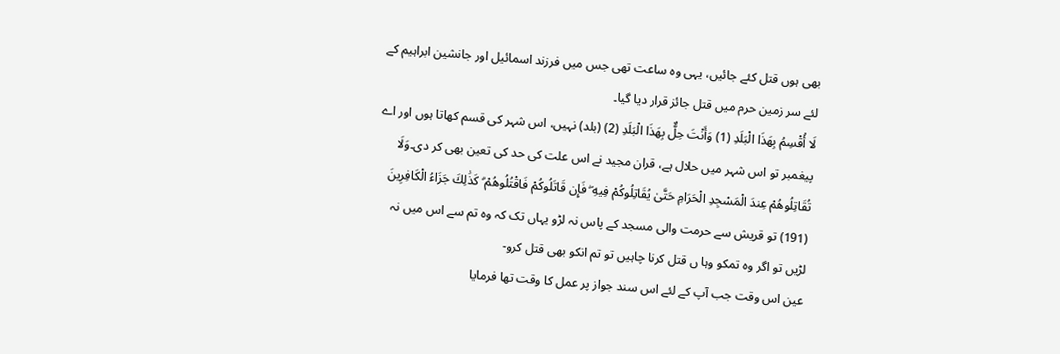بھی ہوں قتل کئے جائیں، یہی وہ ساعت تھی جس میں فرزند اسمائیل اور جانشین ابراہیم کے لئے سر زمین حرم میں قتل جائز قرار دیا گیا۔
لَا أُقْسِمُ بِهَذَا الْبَلَدِ (1) وَأَنْتَ حِلٌّ بِهَذَا الْبَلَدِ (2) (بلد) نہیں، اس شہر کی قسم کھاتا ہوں اور اے پیغمبر تو اس شہر میں حلال ہے، قران مجید نے اس علت کی حد کی تعین بھی کر دی۔وَلَا تُقَاتِلُوهُمْ عِندَ الْمَسْجِدِ الْحَرَامِ حَتَّىٰ يُقَاتِلُوكُمْ فِيهِ ۖ فَإِن قَاتَلُوكُمْ فَاقْتُلُوهُمْ ۗ كَذَٰلِكَ جَزَاءُ الْكَافِرِينَ (191) تو قریش سے حرمت والی مسجد کے پاس نہ لڑو یہاں تک کہ وہ تم سے اس میں نہ لڑیں تو اگر وہ تمکو وہا ں قتل کرنا چاہيں تو تم انکو بھی قتل کرو-
عین اس وقت جب آپ کے لئے اس سند جواز پر عمل کا وقت تھا فرمایا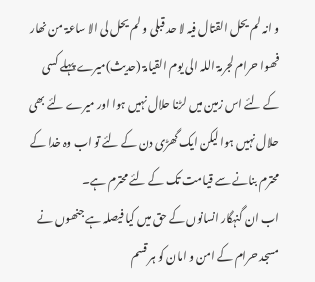و انہ لم یحل القتال فیہ لا حد قبلی و لم یحل لی الا ساعۃ من نھار فھوا حرام لجرمۃ اللہ الی یوم القیامۃ (حدیث)میرے پہلے کسی کے لئے اس زمین میں لڑنا حلال نہیں ہوا اور میرے لئے بھی حلال نہیں ہوا لیکن ایک گھڑی دن کے لئے تو اب وہ خدا کے محترم بنانے سے قیامت تک کے لئے محترم ہے۔
اب ان گنہگار انسانوں کے حق میں کیا فیصلہ ہے جنھوں نے مسجد حرام کے امن و امان کو ہر قسم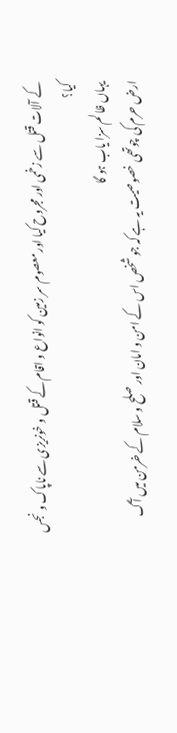کے آلات قتل سے زخمی اور مجروح کیا اور معصوم سر زمین کو انواع و اقام کے قتل و خونریزی سے ناپاک و نجس کیا؟
یہاں ظالم سزا یاب ہو گا
ارض حرم کی چوتھی خصوصیت یہ ہے کہ جو شخص اس کے امن و امان اور صلح و سلام کے خرمن میں آگ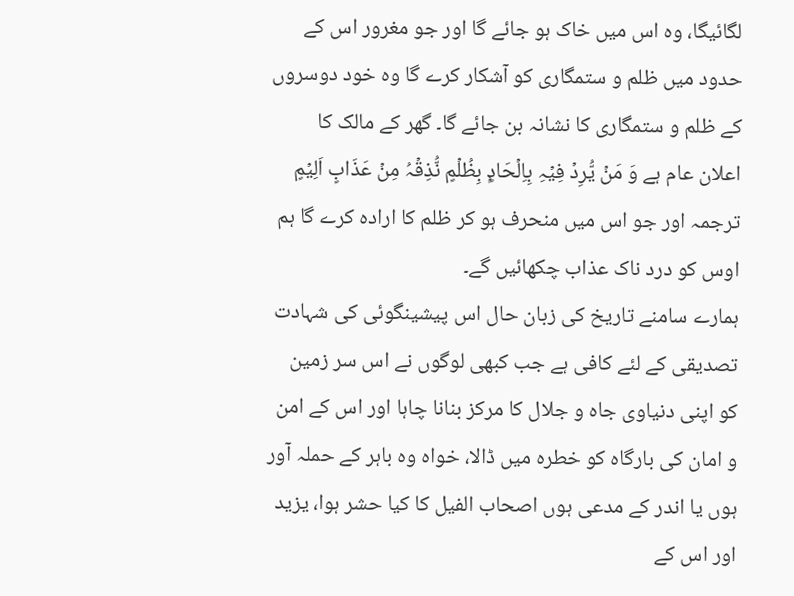لگائیگا، وہ اس میں خاک ہو جائے گا اور جو مغرور اس کے حدود میں ظلم و ستمگاری کو آشکار کرے گا وہ خود دوسروں کے ظلم و ستمگاری کا نشانہ بن جائے گا۔ گھر کے مالک کا اعلان عام ہے وَ مَنۡ یُّرِدۡ فِیۡہِ بِاِلۡحَادٍۭ بِظُلۡمٍ نُّذِقۡہُ مِنۡ عَذَابٍ اَلِیۡمٍ ترجمہ اور جو اس میں منحرف ہو کر ظلم کا ارادہ کرے گا ہم اوس کو درد ناک عذاب چکھائیں گے۔
ہمارے سامنے تاریخ کی زبان حال اس پیشینگوئی کی شہادت تصدیقی کے لئے کافی ہے جب کبھی لوگوں نے اس سر زمین کو اپنی دنیاوی جاہ و جلال کا مرکز بنانا چاہا اور اس کے امن و امان کی بارگاہ کو خطرہ میں ڈالا، خواہ وہ باہر کے حملہ آور ہوں یا اندر کے مدعی ہوں اصحاب الفیل کا کیا حشر ہوا، یزید اور اس کے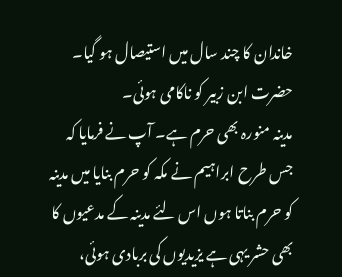خاندان کا چند سال میں استیصال ہو گیا۔ حضرت ابن زبیر کو ناکامی ہوئی۔
مدینہ منورہ بھی حرم ہے۔ آپ نے فرمایا کہ جس طرح ابراہیم نے مکہ کو حرم بنایا میں مدینہ کو حرم بناتا ہوں اس لئے مدینہ کے مدعیوں کا بھی حشر یہی ہے یزیدیوں کی بربادی ہوئی،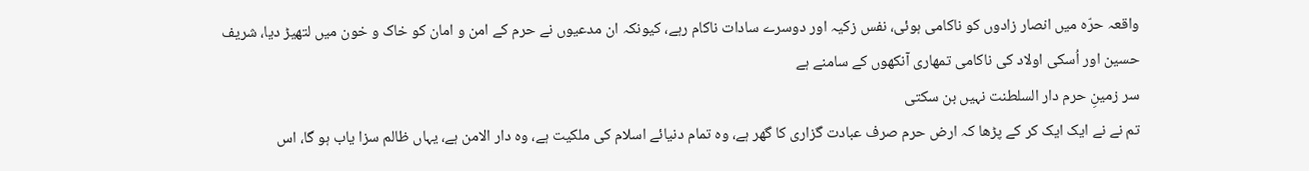واقعہ حرّہ میں انصار زادوں کو ناکامی ہوئی، نفس زکیہ اور دوسرے سادات ناکام رہے، کیونکہ ان مدعیوں نے حرم کے امن و امان کو خاک و خون میں لتھیڑ دیا، شریف حسین اور اُسکی اولاد کی ناکامی تمھاری آنکھوں کے سامنے ہے
سر زمینِ حرم دار السلطنت نہیں بن سکتی
تم نے نے ایک ایک کر کے پڑھا کہ ارض حرم صرف عبادت گزاری کا گھر ہے، وہ تمام دنیائے اسلام کی ملکیت ہے، وہ دار الامن ہے، یہاں ظالم سزا یاب ہو گا، اس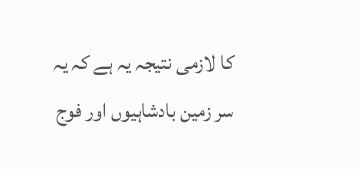کا لازمی نتیجہ یہ ہے کہ یہ سر زمین بادشاہیوں اور فوج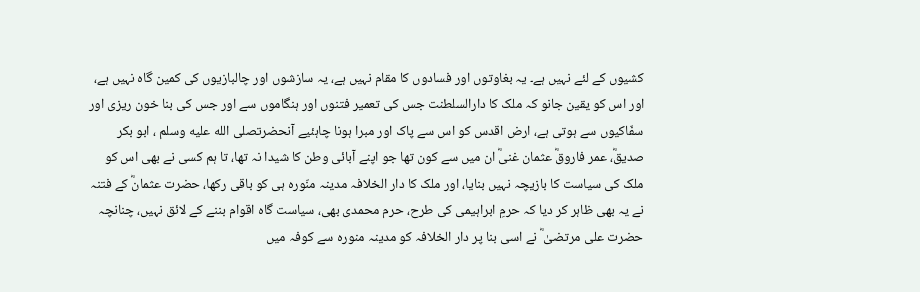کشیوں کے لئے نہیں ہے۔ یہ بغاوتوں اور فسادوں کا مقام نہیں ہے، یہ سازشوں اور چالبازیوں کی کمین گاہ نہیں ہے، اور اس کو یقین جانو کہ ملک کا دارالسلطنت جس کی تعمیر فتنوں اور ہنگاموں سے اور جس کی بنا خون ریزی اور سفّاکیوں سے ہوتی ہے، ارض اقدس کو اس سے پاک اور مبرا ہونا چاہئیے آنحضرتصلى الله عليه وسلم ، ابو بکر صدیقؓ، عمر فاروقؓ عثمان غنیؓ ان میں سے کون تھا جو اپنے آبائی وطن کا شیدا نہ تھا، تا ہم کسی نے بھی اس کو ملک کی سیاست کا بازیچہ نہیں بنایا، اور ملک کا دار الخلافہ مدینہ منّورہ ہی کو باقی رکھا، حضرت عثمانؓ کے فتنہ نے یہ بھی ظاہر کر دیا کہ حرمِ ابراہیمی کی طرح، حرم محمدی بھی، سیاست گاہ اقوام بننے کے لائق نہیں، چنانچہ حضرت علی مرتضیٰ ؓ نے اسی بنا پر دار الخلافہ کو مدینہ منورہ سے کوفہ میں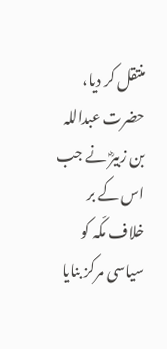منتقل کر دیا، حضرت عبداللہ بن زبیرؓ نے جب اس کے بر خلاف مکّہ کو سیاسی مرکز بنایا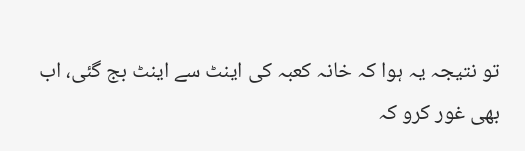تو نتیجہ یہ ہوا کہ خانہ کعبہ کی اینٹ سے اینٹ بج گئی، اب بھی غور کرو کہ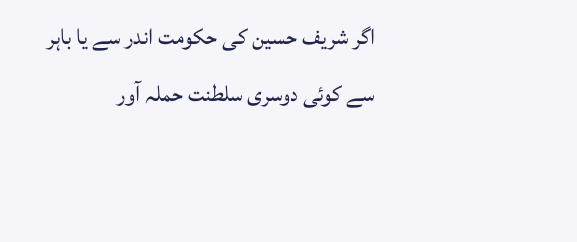اگر شریف حسین کی حکومت اندر سے یا باہر سے کوئی دوسری سلطنت حملہ آور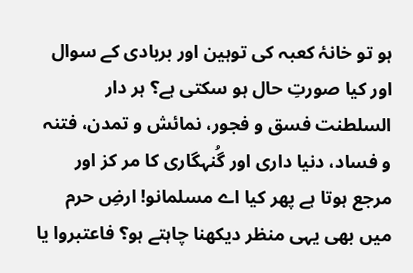ہو تو خانۂ کعبہ کی توہین اور بربادی کے سوال اور کیا صورتِ حال ہو سکتی ہے؟ ہر دار السلطنت فسق و فجور، نمائش و تمدن، فتنہ و فساد، دنیا داری اور گُنہگاری کا مر کز اور مرجع ہوتا ہے پھر کیا اے مسلمانو! ارضِ حرم میں بھی یہی منظر دیکھنا چاہتے ہو؟ فاعتبروا یا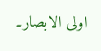اولی الابصار۔